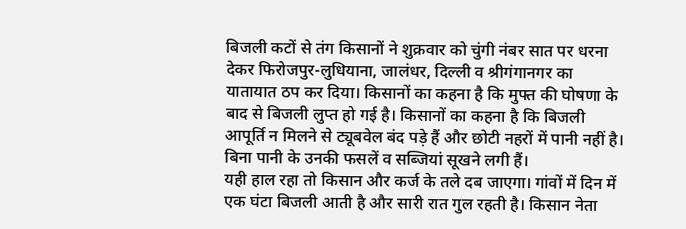बिजली कटों से तंग किसानों ने शुक्रवार को चुंगी नंबर सात पर धरना देकर फिरोजपुर-लुधियाना, जालंधर, दिल्ली व श्रीगंगानगर का यातायात ठप कर दिया। किसानों का कहना है कि मुफ्त की घोषणा के बाद से बिजली लुप्त हो गई है। किसानों का कहना है कि बिजली आपूर्ति न मिलने से ट्यूबवेल बंद पड़े हैं और छोटी नहरों में पानी नहीं है। बिना पानी के उनकी फसलें व सब्जियां सूखने लगी हैं।
यही हाल रहा तो किसान और कर्ज के तले दब जाएगा। गांवों में दिन में एक घंटा बिजली आती है और सारी रात गुल रहती है। किसान नेता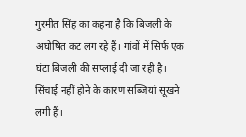गुरमीत सिंह का कहना है कि बिजली के अघोषित कट लग रहे हैं। गांवों में सिर्फ एक घंटा बिजली की सप्लाई दी जा रही है। सिंचाई नहीं होने के कारण सब्जियां सूखने लगी हैं।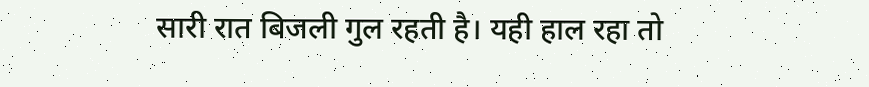सारी रात बिजली गुल रहती है। यही हाल रहा तो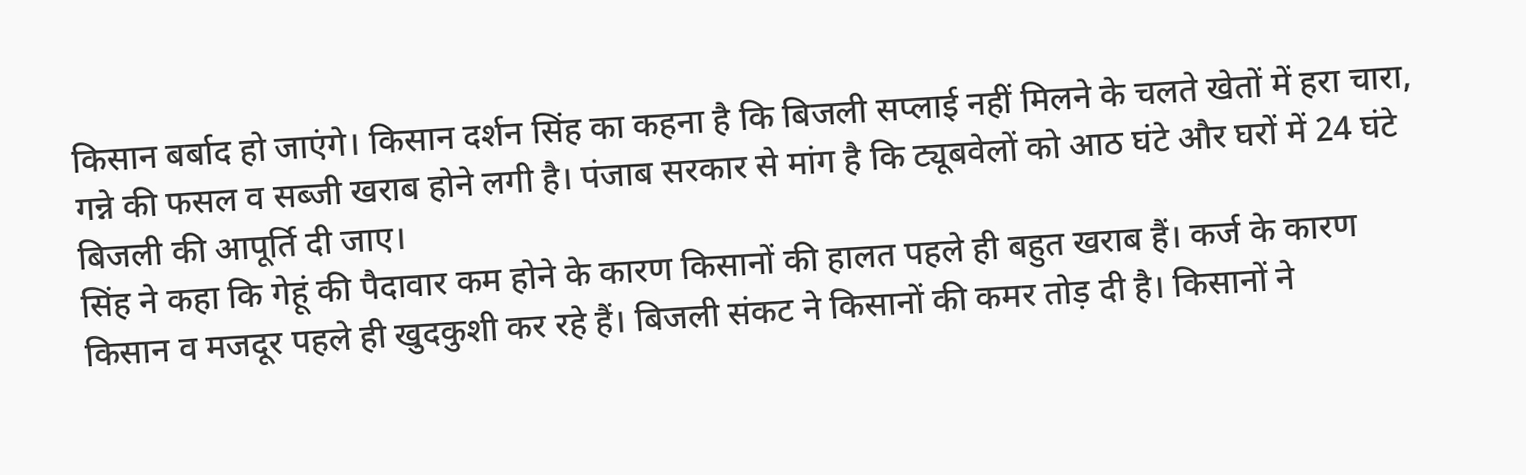किसान बर्बाद हो जाएंगे। किसान दर्शन सिंह का कहना है कि बिजली सप्लाई नहीं मिलने के चलते खेतों में हरा चारा, गन्ने की फसल व सब्जी खराब होने लगी है। पंजाब सरकार से मांग है कि ट्यूबवेलों को आठ घंटे और घरों में 24 घंटे बिजली की आपूर्ति दी जाए।
सिंह ने कहा कि गेहूं की पैदावार कम होने के कारण किसानों की हालत पहले ही बहुत खराब हैं। कर्ज के कारण किसान व मजदूर पहले ही खुदकुशी कर रहे हैं। बिजली संकट ने किसानों की कमर तोड़ दी है। किसानों ने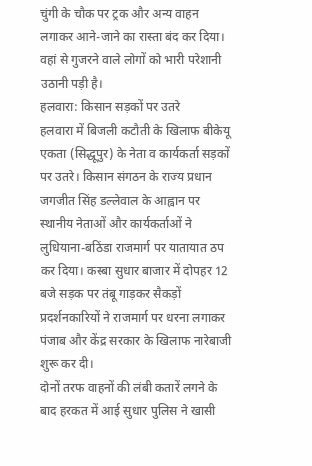चुंगी के चौक पर ट्रक और अन्य वाहन लगाकर आने-जाने का रास्ता बंद कर दिया। वहां से गुजरने वाले लोगों को भारी परेशानी उठानी पड़ी है।
हलवारा: किसान सड़कों पर उतरे
हलवारा में बिजली कटौती के खिलाफ बीकेयू एकता (सिद्धूपुर) के नेता व कार्यकर्ता सड़कों पर उतरे। किसान संगठन के राज्य प्रधान जगजीत सिंह डल्लेवाल के आह्वान पर स्थानीय नेताओं और कार्यकर्ताओं ने लुधियाना-बठिंडा राजमार्ग पर यातायात ठप कर दिया। कस्बा सुधार बाजार में दोपहर 12 बजे सड़क पर तंबू गाड़कर सैकड़ों प्रदर्शनकारियों ने राजमार्ग पर धरना लगाकर पंजाब और केंद्र सरकार के खिलाफ नारेबाजी शुरू कर दी।
दोनों तरफ वाहनों की लंबी कतारें लगने के बाद हरकत में आई सुधार पुलिस ने खासी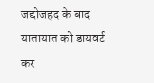जद्दोजहद के बाद यातायात को डायवर्ट कर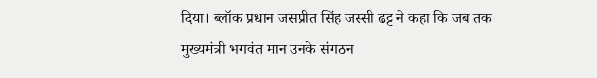दिया। ब्लॉक प्रधान जसप्रीत सिंह जस्सी ढट्ट ने कहा कि जब तक मुख्यमंत्री भगवंत मान उनके संगठन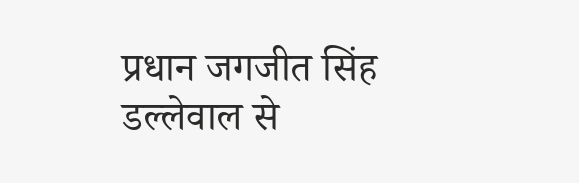प्रधान जगजीत सिंह डल्लेवाल से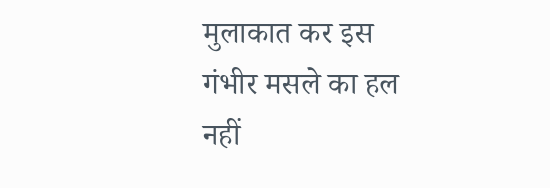मुलाकात कर इस गंभीर मसले का हल नहीं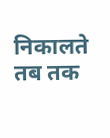निकालते तब तक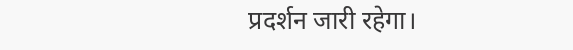प्रदर्शन जारी रहेगा।